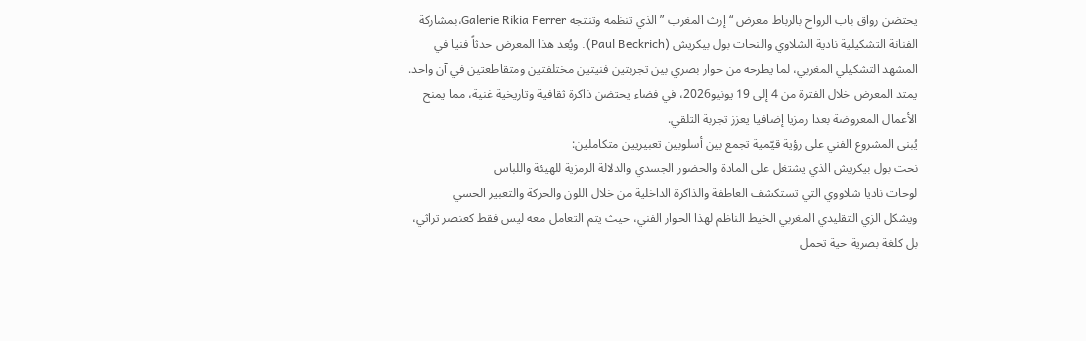يحتضن رواق باب الرواح بالرباط معرض “ إرث المغرب ” الذي تنظمه وتنتجه Galerie Rikia Ferrer،بمشاركة الفنانة التشكيلية نادية الشلاوي والنحات بول بيكريش (Paul Beckrich). ويُعد هذا المعرض حدثاً فنيا في المشهد التشكيلي المغربي، لما يطرحه من حوار بصري بين تجربتين فنيتين مختلفتين ومتقاطعتين في آن واحد.
يمتد المعرض خلال الفترة من 4 إلى 19 يونيو2026، في فضاء يحتضن ذاكرة ثقافية وتاريخية غنية، مما يمنح الأعمال المعروضة بعدا رمزيا إضافيا يعزز تجربة التلقي.
يُبنى المشروع الفني على رؤية قيّمية تجمع بين أسلوبين تعبيريين متكاملين:
نحت بول بيكريش الذي يشتغل على المادة والحضور الجسدي والدلالة الرمزية للهيئة واللباس
لوحات ناديا شلاووي التي تستكشف العاطفة والذاكرة الداخلية من خلال اللون والحركة والتعبير الحسي
ويشكل الزي التقليدي المغربي الخيط الناظم لهذا الحوار الفني، حيث يتم التعامل معه ليس فقط كعنصر تراثي، بل كلغة بصرية حية تحمل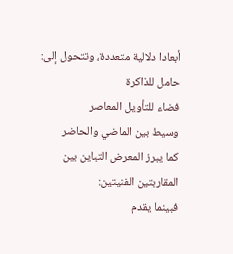أبعادا دلالية متعددة، وتتحول إلى:
حامل للذاكرة
فضاء للتأويل المعاصر
وسيط بين الماضي والحاضر
كما يبرز المعرض التباين بين المقاربتين الفنيتين:
فبينما يقدم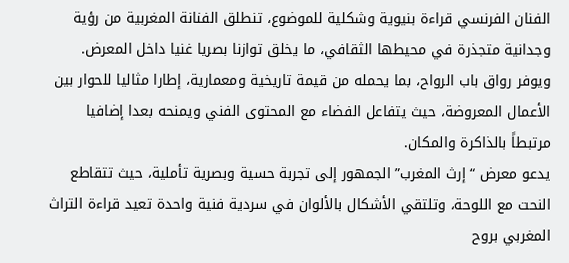الفنان الفرنسي قراءة بنيوية وشكلية للموضوع، تنطلق الفنانة المغربية من رؤية وجدانية متجذرة في محيطها الثقافي، ما يخلق توازنا بصريا غنيا داخل المعرض.
ويوفر رواق باب الرواح، بما يحمله من قيمة تاريخية ومعمارية، إطارا مثاليا للحوار بين الأعمال المعروضة، حيث يتفاعل الفضاء مع المحتوى الفني ويمنحه بعدا إضافيا مرتبطاً بالذاكرة والمكان.
يدعو معرض “إرث المغرب” الجمهور إلى تجربة حسية وبصرية تأملية، حيث تتقاطع النحت مع اللوحة، وتلتقي الأشكال بالألوان في سردية فنية واحدة تعيد قراءة التراث المغربي بروح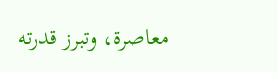معاصرة، وتبرز قدرته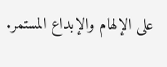على الإلهام والإبداع المستمر.